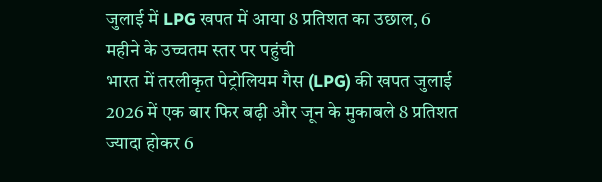जुलाई में LPG खपत में आया 8 प्रतिशत का उछाल, 6 महीने के उच्चतम स्तर पर पहुंची
भारत में तरलीकृत पेट्रोलियम गैस (LPG) की खपत जुलाई 2026 में एक बार फिर बढ़ी और जून के मुकाबले 8 प्रतिशत ज्यादा होकर 6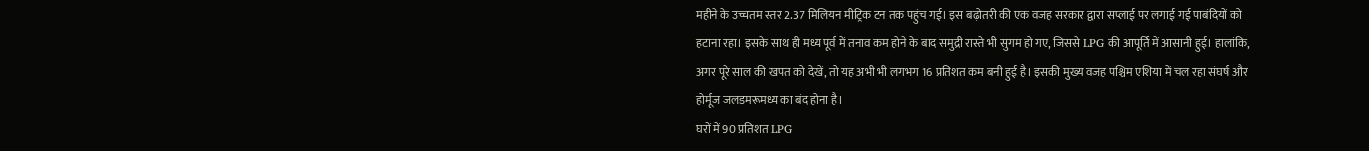महीने के उच्चतम स्तर 2.37 मिलियन मीट्रिक टन तक पहुंच गई। इस बढ़ोतरी की एक वजह सरकार द्वारा सप्लाई पर लगाई गई पाबंदियों को हटाना रहा। इसके साथ ही मध्य पूर्व में तनाव कम होने के बाद समुद्री रास्ते भी सुगम हो गए, जिससे LPG की आपूर्ति में आसानी हुई। हालांकि, अगर पूरे साल की खपत को देखें, तो यह अभी भी लगभग 16 प्रतिशत कम बनी हुई है। इसकी मुख्य वजह पश्चिम एशिया में चल रहा संघर्ष और होर्मूज जलडमरूमध्य का बंद होना है।
घरों में 90 प्रतिशत LPG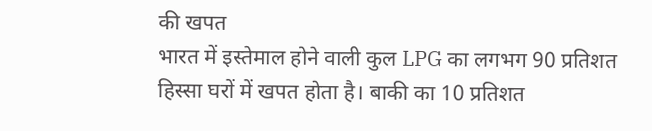की खपत
भारत में इस्तेमाल होने वाली कुल LPG का लगभग 90 प्रतिशत हिस्सा घरों में खपत होता है। बाकी का 10 प्रतिशत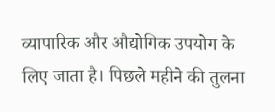व्यापारिक और औद्योगिक उपयोग के लिए जाता है। पिछले महीने की तुलना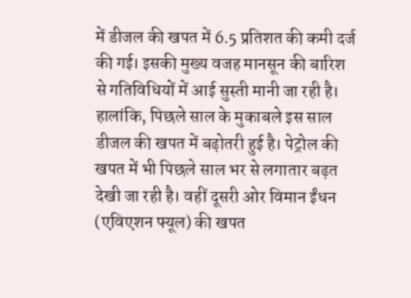में डीजल की खपत में 6.5 प्रतिशत की कमी दर्ज की गई। इसकी मुख्य वजह मानसून की बारिश से गतिविधियों में आई सुस्ती मानी जा रही है। हालांकि, पिछले साल के मुकाबले इस साल डीजल की खपत में बढ़ोतरी हुई है। पेट्रोल की खपत में भी पिछले साल भर से लगातार बढ़त देखी जा रही है। वहीं दूसरी ओर विमान ईंधन (एविएशन फ्यूल) की खपत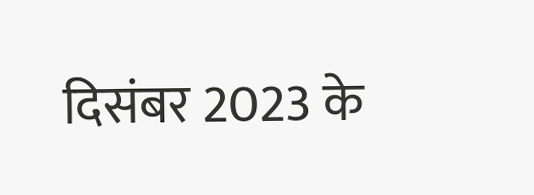दिसंबर 2023 के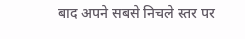बाद अपने सबसे निचले स्तर पर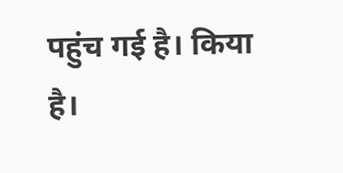पहुंच गई है। किया है।